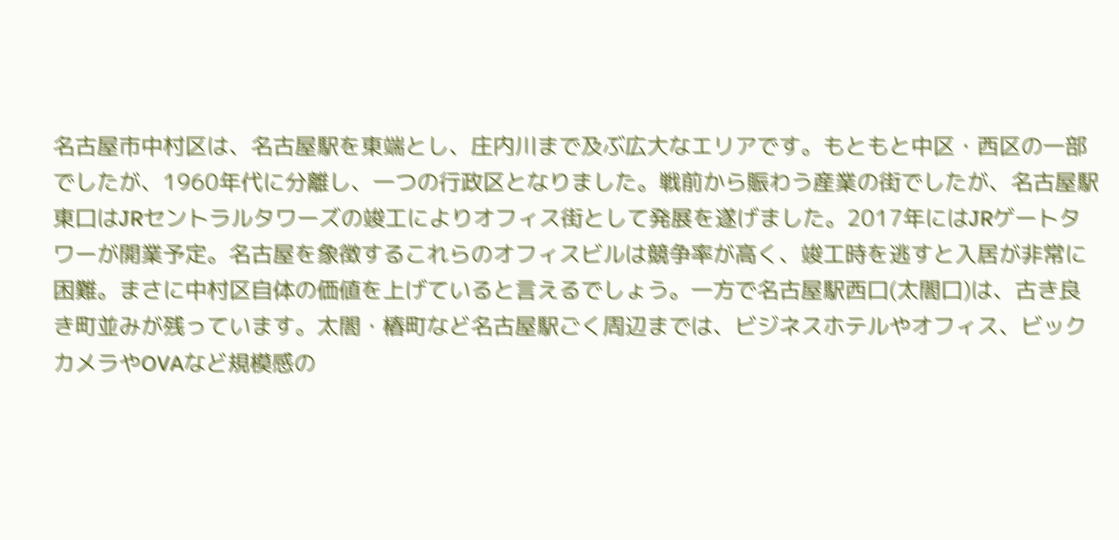名古屋市中村区は、名古屋駅を東端とし、庄内川まで及ぶ広大なエリアです。もともと中区・西区の一部でしたが、1960年代に分離し、一つの行政区となりました。戦前から賑わう産業の街でしたが、名古屋駅東口はJRセントラルタワーズの竣工によりオフィス街として発展を遂げました。2017年にはJRゲートタワーが開業予定。名古屋を象徴するこれらのオフィスビルは競争率が高く、竣工時を逃すと入居が非常に困難。まさに中村区自体の価値を上げていると言えるでしょう。一方で名古屋駅西口(太閤口)は、古き良き町並みが残っています。太閤・椿町など名古屋駅ごく周辺までは、ビジネスホテルやオフィス、ビックカメラやOVAなど規模感の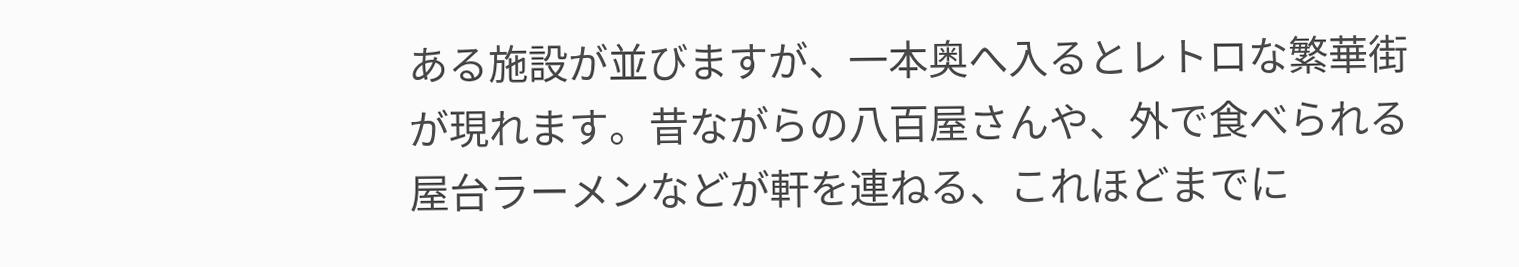ある施設が並びますが、一本奥へ入るとレトロな繁華街が現れます。昔ながらの八百屋さんや、外で食べられる屋台ラーメンなどが軒を連ねる、これほどまでに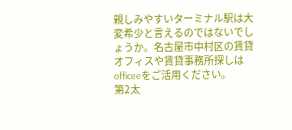親しみやすいターミナル駅は大変希少と言えるのではないでしょうか。名古屋市中村区の賃貸オフィスや賃貸事務所探しはofficeeをご活用ください。
第2太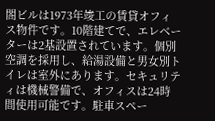閤ビルは1973年竣工の賃貸オフィス物件です。10階建てで、エレベーターは2基設置されています。個別空調を採用し、給湯設備と男女別トイレは室外にあります。セキュリティは機械警備で、オフィスは24時間使用可能です。駐車スペー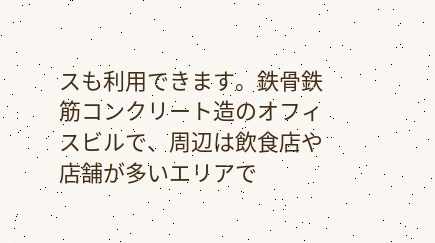スも利用できます。鉄骨鉄筋コンクリート造のオフィスビルで、周辺は飲食店や店舗が多いエリアで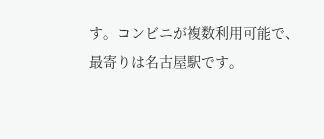す。コンビニが複数利用可能で、最寄りは名古屋駅です。